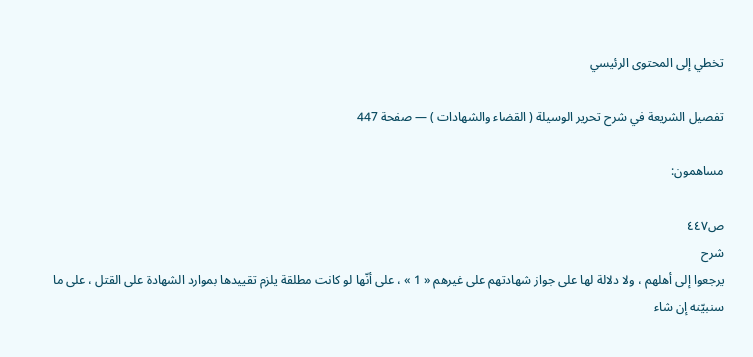تخطي إلى المحتوى الرئيسي

تفصيل الشريعة في شرح تحرير الوسيلة ( القضاء والشهادات ) — صفحة 447

مساهمون:

ص٤٤٧
شرح
يرجعوا إلى أهلهم ، ولا دلالة لها على جواز شهادتهم على غيرهم « 1 » ، على أنّها لو كانت مطلقة يلزم تقييدها بموارد الشهادة على القتل ، على ما سنبيّنه إن شاء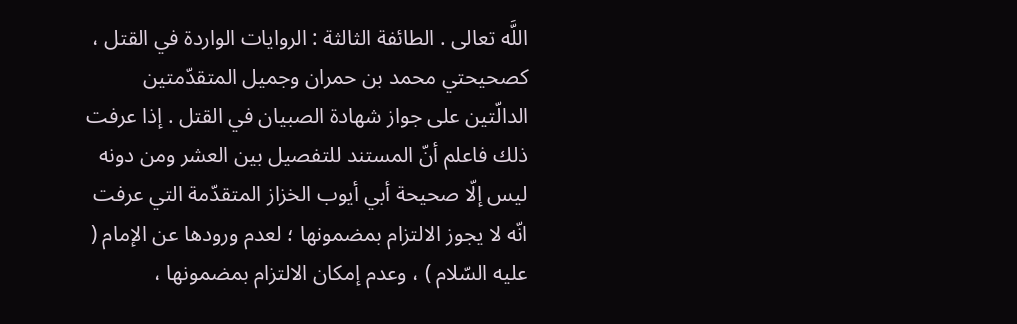اللَّه تعالى . الطائفة الثالثة : الروايات الواردة في القتل ، كصحيحتي محمد بن حمران وجميل المتقدّمتين الدالّتين على جواز شهادة الصبيان في القتل . إذا عرفت ذلك فاعلم أنّ المستند للتفصيل بين العشر ومن دونه ليس إلّا صحيحة أبي أيوب الخزاز المتقدّمة التي عرفت انّه لا يجوز الالتزام بمضمونها ؛ لعدم ورودها عن الإمام ( عليه السّلام ) ، وعدم إمكان الالتزام بمضمونها ،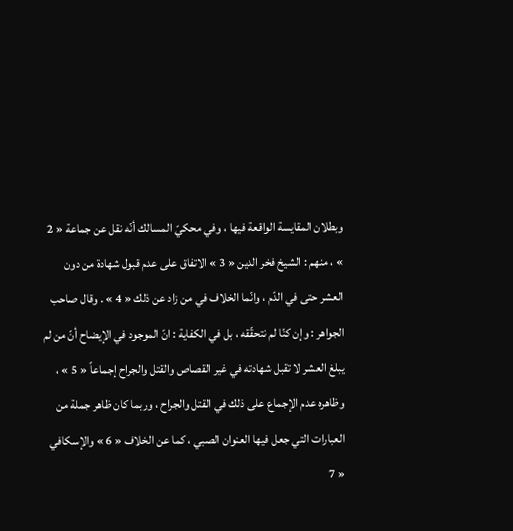وبطلان المقايسة الواقعة فيها ، وفي محكيّ المسالك أنّه نقل عن جماعة « 2 » ، منهم : الشيخ فخر الدين « 3 » الاتفاق على عدم قبول شهادة من دون العشر حتى في الدّم ، وانّما الخلاف في من زاد عن ذلك « 4 » . وقال صاحب الجواهر : وإن كنّا لم نتحقّقه ، بل في الكفاية : انّ الموجود في الإيضاح أنّ من لم يبلغ العشر لا تقبل شهادته في غير القصاص والقتل والجراح إجماعاً « 5 » ، وظاهره عدم الإجماع على ذلك في القتل والجراح ، وربما كان ظاهر جملة من العبارات التي جعل فيها العنوان الصبي ، كما عن الخلاف « 6 » والإسكافي « 7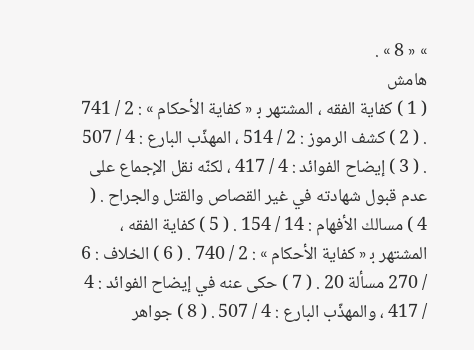» « 8 » .
هامش
( 1 ) كفاية الفقه ، المشتهر ب‍ « كفاية الأحكام » : 2 / 741 . ( 2 ) كشف الرموز : 2 / 514 ، المهذّب البارع : 4 / 507 . ( 3 ) إيضاح الفوائد : 4 / 417 ، لكنّه نقل الإجماع على عدم قبول شهادته في غير القصاص والقتل والجراح . ( 4 ) مسالك الأفهام : 14 / 154 . ( 5 ) كفاية الفقه ، المشتهر ب‍ « كفاية الأحكام » : 2 / 740 . ( 6 ) الخلاف : 6 / 270 مسألة 20 . ( 7 ) حكى عنه في إيضاح الفوائد : 4 / 417 ، والمهذّب البارع : 4 / 507 . ( 8 ) جواهر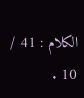الكلام : 41 / 10 .